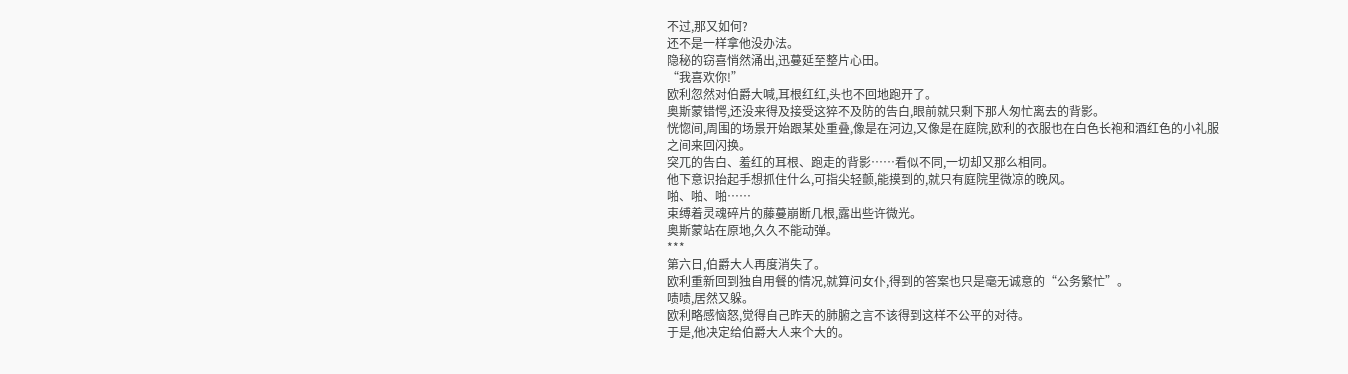不过,那又如何?
还不是一样拿他没办法。
隐秘的窃喜悄然涌出,迅蔓延至整片心田。
“我喜欢你!”
欧利忽然对伯爵大喊,耳根红红,头也不回地跑开了。
奥斯蒙错愕,还没来得及接受这猝不及防的告白,眼前就只剩下那人匆忙离去的背影。
恍惚间,周围的场景开始跟某处重叠,像是在河边,又像是在庭院,欧利的衣服也在白色长袍和酒红色的小礼服之间来回闪换。
突兀的告白、羞红的耳根、跑走的背影……看似不同,一切却又那么相同。
他下意识抬起手想抓住什么,可指尖轻颤,能摸到的,就只有庭院里微凉的晚风。
啪、啪、啪……
束缚着灵魂碎片的藤蔓崩断几根,露出些许微光。
奥斯蒙站在原地,久久不能动弹。
***
第六日,伯爵大人再度消失了。
欧利重新回到独自用餐的情况,就算问女仆,得到的答案也只是毫无诚意的“公务繁忙”。
啧啧,居然又躲。
欧利略感恼怒,觉得自己昨天的肺腑之言不该得到这样不公平的对待。
于是,他决定给伯爵大人来个大的。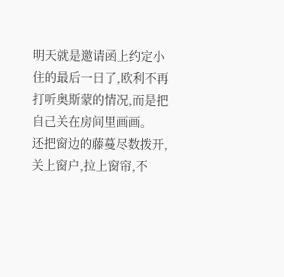明天就是邀请函上约定小住的最后一日了,欧利不再打听奥斯蒙的情况,而是把自己关在房间里画画。
还把窗边的藤蔓尽数拨开,关上窗户,拉上窗帘,不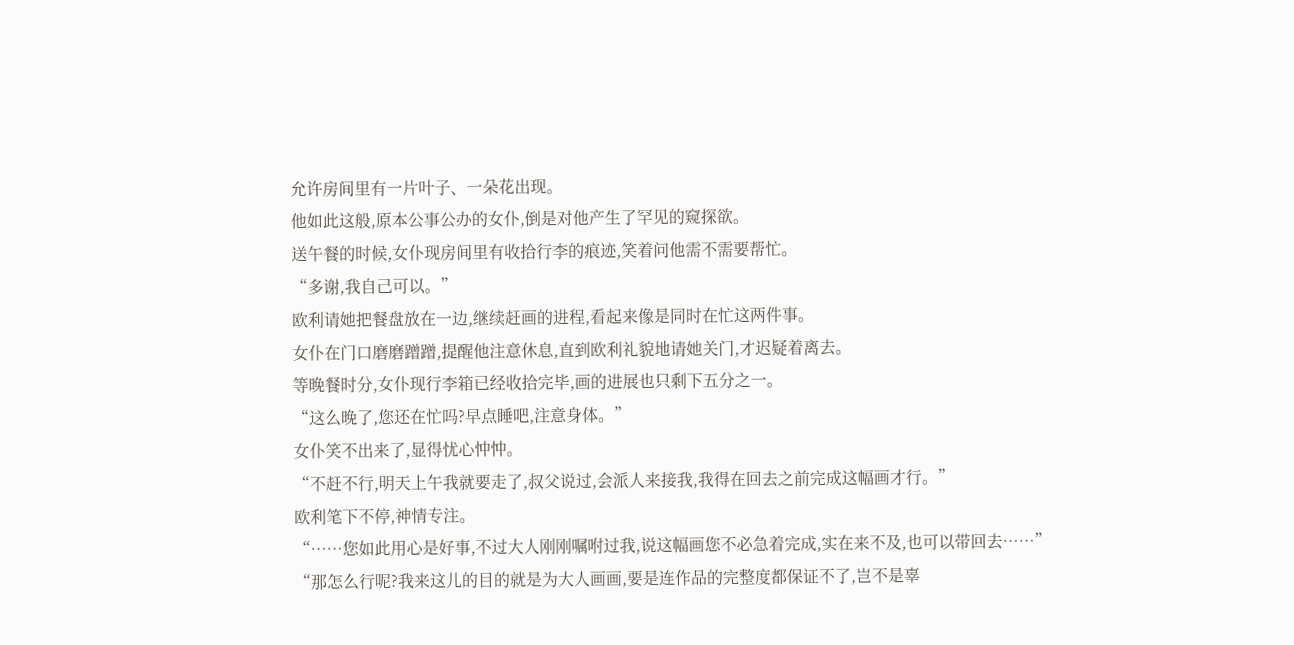允许房间里有一片叶子、一朵花出现。
他如此这般,原本公事公办的女仆,倒是对他产生了罕见的窥探欲。
送午餐的时候,女仆现房间里有收拾行李的痕迹,笑着问他需不需要帮忙。
“多谢,我自己可以。”
欧利请她把餐盘放在一边,继续赶画的进程,看起来像是同时在忙这两件事。
女仆在门口磨磨蹭蹭,提醒他注意休息,直到欧利礼貌地请她关门,才迟疑着离去。
等晚餐时分,女仆现行李箱已经收拾完毕,画的进展也只剩下五分之一。
“这么晚了,您还在忙吗?早点睡吧,注意身体。”
女仆笑不出来了,显得忧心忡忡。
“不赶不行,明天上午我就要走了,叔父说过,会派人来接我,我得在回去之前完成这幅画才行。”
欧利笔下不停,神情专注。
“……您如此用心是好事,不过大人刚刚嘱咐过我,说这幅画您不必急着完成,实在来不及,也可以带回去……”
“那怎么行呢?我来这儿的目的就是为大人画画,要是连作品的完整度都保证不了,岂不是辜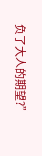负了大人的期望?”